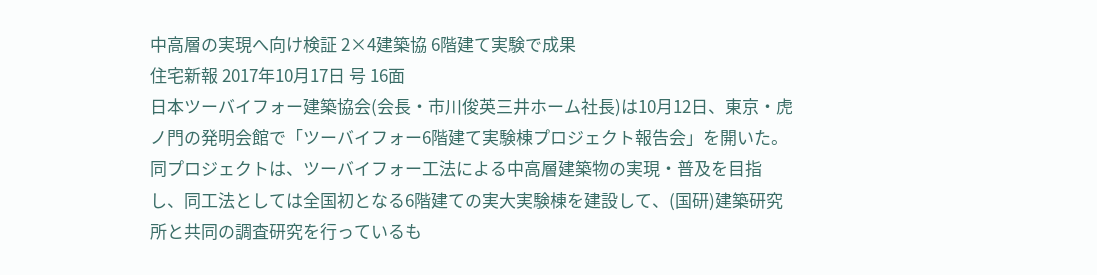中高層の実現へ向け検証 2×4建築協 6階建て実験で成果
住宅新報 2017年10月17日 号 16面
日本ツーバイフォー建築協会(会長・市川俊英三井ホーム社長)は10月12日、東京・虎ノ門の発明会館で「ツーバイフォー6階建て実験棟プロジェクト報告会」を開いた。
同プロジェクトは、ツーバイフォー工法による中高層建築物の実現・普及を目指し、同工法としては全国初となる6階建ての実大実験棟を建設して、(国研)建築研究所と共同の調査研究を行っているも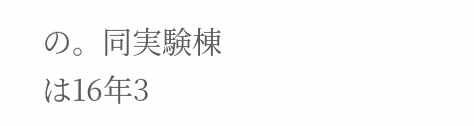の。同実験棟は16年3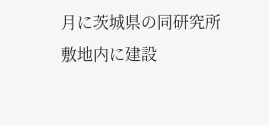月に茨城県の同研究所敷地内に建設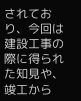されており、今回は建設工事の際に得られた知見や、竣工から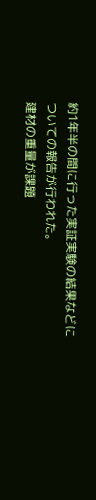約1年半の間に行った実証実験の結果などについての報告が行われた。
建材の重量が課題